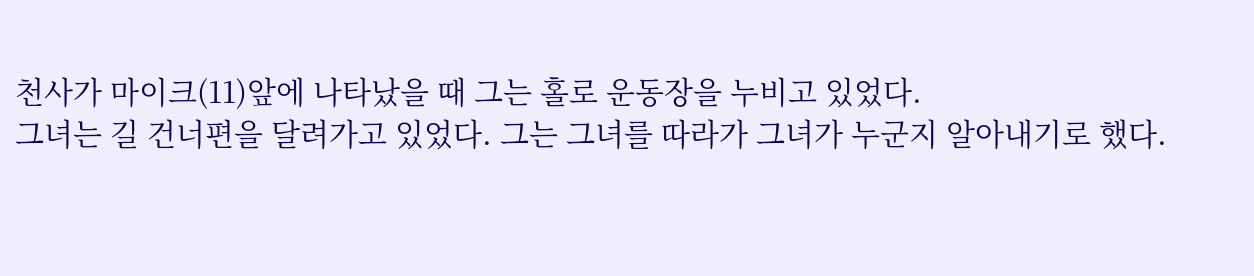천사가 마이크(11)앞에 나타났을 때 그는 홀로 운동장을 누비고 있었다.
그녀는 길 건너편을 달려가고 있었다. 그는 그녀를 따라가 그녀가 누군지 알아내기로 했다.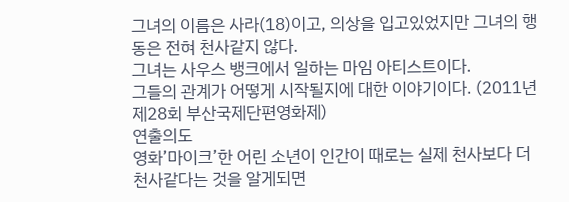그녀의 이름은 사라(18)이고, 의상을 입고있었지만 그녀의 행동은 전혀 천사같지 않다.
그녀는 사우스 뱅크에서 일하는 마임 아티스트이다.
그들의 관계가 어떻게 시작될지에 대한 이야기이다. (2011년 제28회 부산국제단편영화제)
연출의도
영화’마이크’한 어린 소년이 인간이 때로는 실제 천사보다 더 천사같다는 것을 알게되면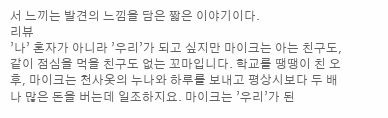서 느끼는 발견의 느낌을 담은 짧은 이야기이다.
리뷰
’나’ 혼자가 아니라 ’우리’가 되고 싶지만 마이크는 아는 친구도, 같이 점심을 먹을 친구도 없는 꼬마입니다. 학교를 땡땡이 친 오후, 마이크는 천사옷의 누나와 하루를 보내고 평상시보다 두 배나 많은 돈을 버는데 일조하지요. 마이크는 ’우리’가 된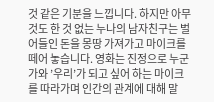것 같은 기분을 느낍니다. 하지만 아무것도 한 것 없는 누나의 남자친구는 벌어들인 돈을 몽땅 가져가고 마이크를 떼어 놓습니다. 영화는 진정으로 누군가와 ’우리’가 되고 싶어 하는 마이크를 따라가며 인간의 관계에 대해 말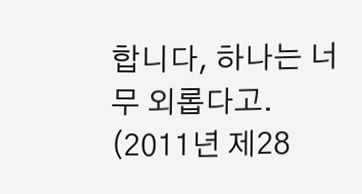합니다, 하나는 너무 외롭다고. (2011년 제28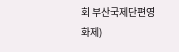회 부산국제단편영화제)